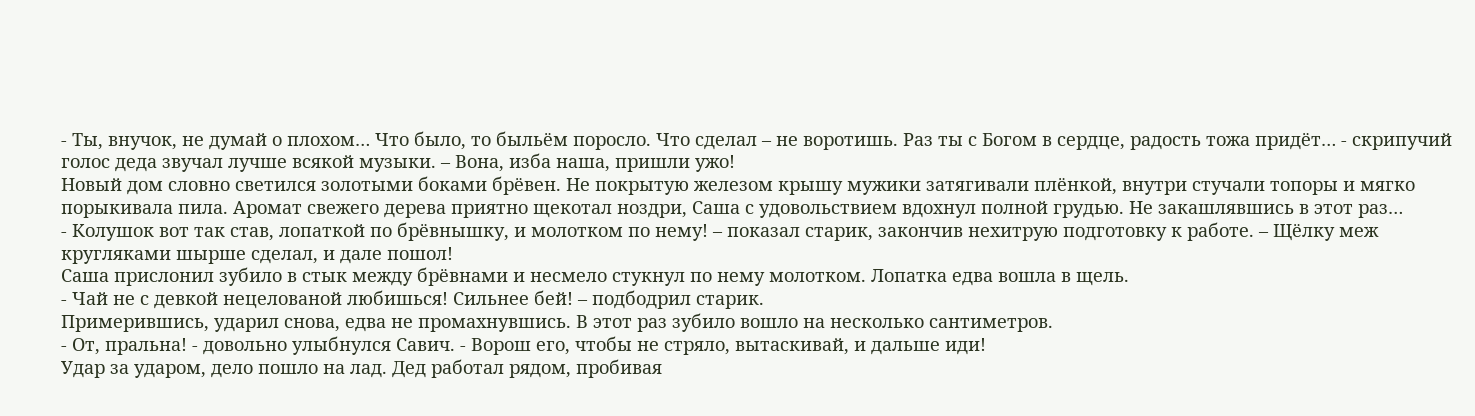- Ты, внучок, не думай о плохом… Что было, то быльём поросло. Что сделал – не воротишь. Раз ты с Богом в сердце, радость тожа придёт… - скрипучий голос деда звучал лучше всякой музыки. – Вона, изба наша, пришли ужо!
Новый дом словно светился золотыми боками брёвен. Не покрытую железом крышу мужики затягивали плёнкой, внутри стучали топоры и мягко порыкивала пила. Аромат свежего дерева приятно щекотал ноздри, Саша с удовольствием вдохнул полной грудью. Не закашлявшись в этот раз…
- Колушок вот так став, лопаткой по брёвнышку, и молотком по нему! – показал старик, закончив нехитрую подготовку к работе. – Щёлку меж кругляками шырше сделал, и дале пошол!
Саша прислонил зубило в стык между брёвнами и несмело стукнул по нему молотком. Лопатка едва вошла в щель.
- Чай не с девкой нецелованой любишься! Сильнее бей! – подбодрил старик.
Примерившись, ударил снова, едва не промахнувшись. В этот раз зубило вошло на несколько сантиметров.
- От, пральна! - довольно улыбнулся Савич. - Ворош его, чтобы не стряло, вытаскивай, и дальше иди!
Удар за ударом, дело пошло на лад. Дед работал рядом, пробивая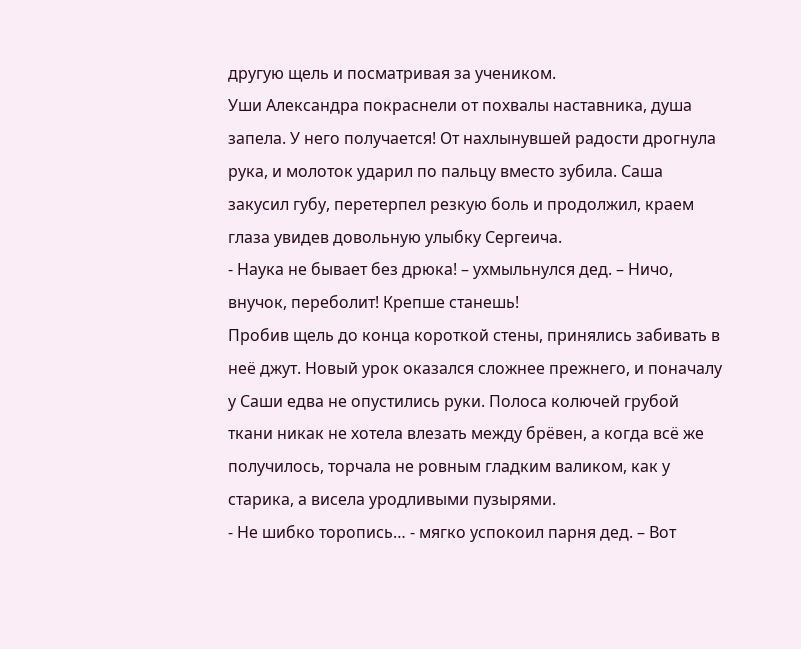другую щель и посматривая за учеником.
Уши Александра покраснели от похвалы наставника, душа запела. У него получается! От нахлынувшей радости дрогнула рука, и молоток ударил по пальцу вместо зубила. Саша закусил губу, перетерпел резкую боль и продолжил, краем глаза увидев довольную улыбку Сергеича.
- Наука не бывает без дрюка! – ухмыльнулся дед. – Ничо, внучок, переболит! Крепше станешь!
Пробив щель до конца короткой стены, принялись забивать в неё джут. Новый урок оказался сложнее прежнего, и поначалу у Саши едва не опустились руки. Полоса колючей грубой ткани никак не хотела влезать между брёвен, а когда всё же получилось, торчала не ровным гладким валиком, как у старика, а висела уродливыми пузырями.
- Не шибко торопись… - мягко успокоил парня дед. – Вот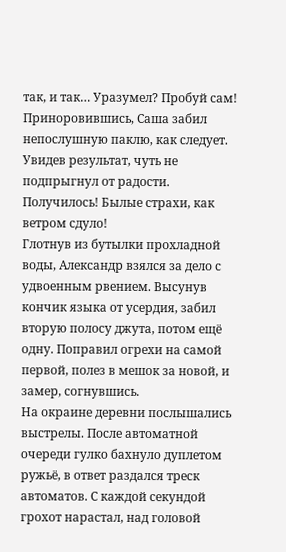так, и так… Уразумел? Пробуй сам!
Приноровившись, Саша забил непослушную паклю, как следует. Увидев результат, чуть не подпрыгнул от радости. Получилось! Былые страхи, как ветром сдуло!
Глотнув из бутылки прохладной воды, Александр взялся за дело с удвоенным рвением. Высунув кончик языка от усердия, забил вторую полосу джута, потом ещё одну. Поправил огрехи на самой первой, полез в мешок за новой, и замер, согнувшись.
На окраине деревни послышались выстрелы. После автоматной очереди гулко бахнуло дуплетом ружьё, в ответ раздался треск автоматов. С каждой секундой грохот нарастал, над головой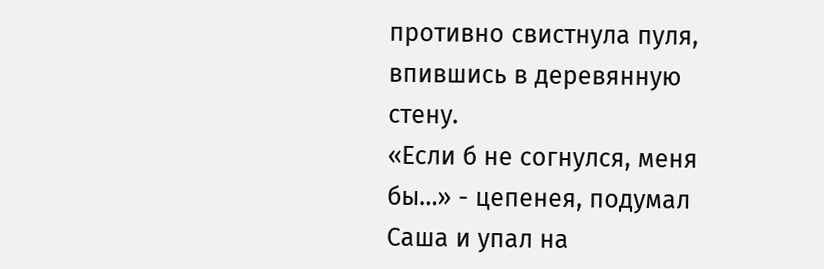противно свистнула пуля, впившись в деревянную стену.
«Если б не согнулся, меня бы…» - цепенея, подумал Саша и упал на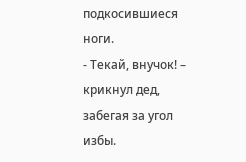подкосившиеся ноги.
- Текай, внучок! – крикнул дед, забегая за угол избы.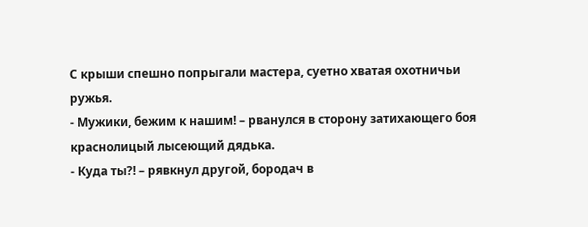С крыши спешно попрыгали мастера, суетно хватая охотничьи ружья.
- Мужики, бежим к нашим! – рванулся в сторону затихающего боя краснолицый лысеющий дядька.
- Куда ты?! – рявкнул другой, бородач в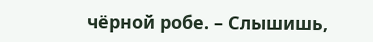чёрной робе. – Слышишь,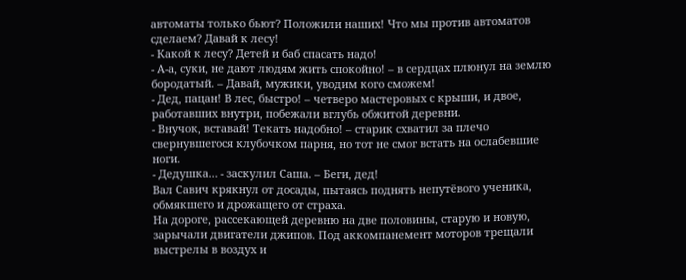автоматы только бьют? Положили наших! Что мы против автоматов сделаем? Давай к лесу!
- Какой к лесу? Детей и баб спасать надо!
- А-а, суки, не дают людям жить спокойно! – в сердцах плюнул на землю бородатый. – Давай, мужики, уводим кого сможем!
- Дед, пацан! В лес, быстро! – четверо мастеровых с крыши, и двое, работавших внутри, побежали вглубь обжитой деревни.
- Внучок, вставай! Текать надобно! – старик схватил за плечо свернувшегося клубочком парня, но тот не смог встать на ослабевшие ноги.
- Дедушка… - заскулил Саша. – Беги, дед!
Вал Савич крякнул от досады, пытаясь поднять непутёвого ученика, обмякшего и дрожащего от страха.
На дороге, рассекающей деревню на две половины, старую и новую, зарычали двигатели джипов. Под аккомпанемент моторов трещали выстрелы в воздух и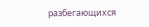разбегающихся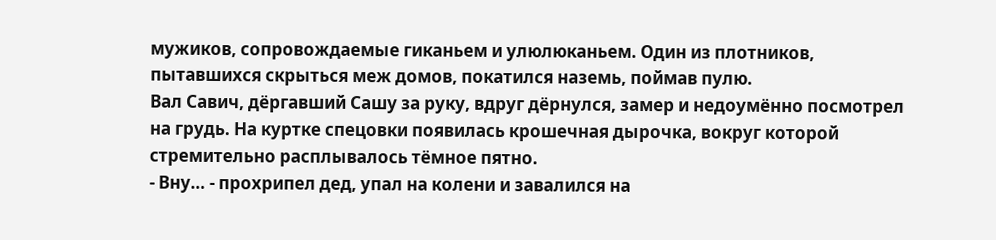мужиков, сопровождаемые гиканьем и улюлюканьем. Один из плотников, пытавшихся скрыться меж домов, покатился наземь, поймав пулю.
Вал Савич, дёргавший Сашу за руку, вдруг дёрнулся, замер и недоумённо посмотрел на грудь. На куртке спецовки появилась крошечная дырочка, вокруг которой стремительно расплывалось тёмное пятно.
- Вну… - прохрипел дед, упал на колени и завалился на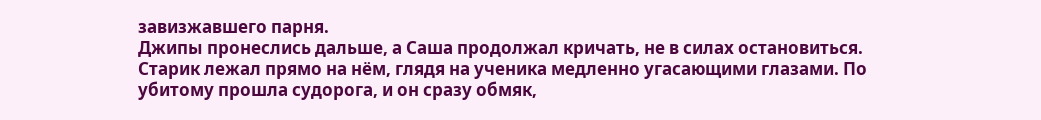завизжавшего парня.
Джипы пронеслись дальше, а Саша продолжал кричать, не в силах остановиться. Старик лежал прямо на нём, глядя на ученика медленно угасающими глазами. По убитому прошла судорога, и он сразу обмяк,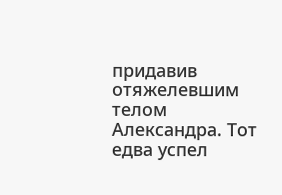придавив отяжелевшим телом Александра. Тот едва успел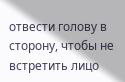отвести голову в сторону, чтобы не встретить лицо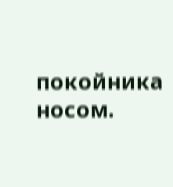покойника носом.